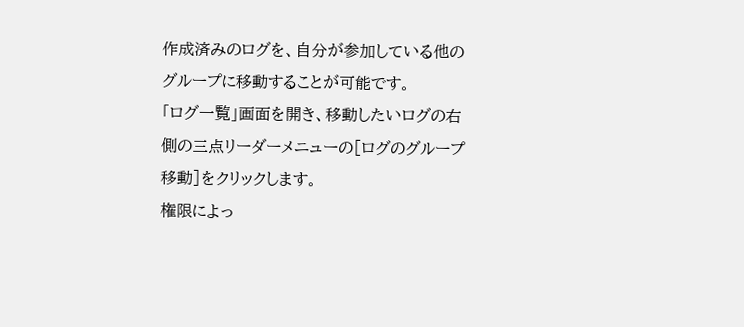作成済みのログを、自分が参加している他のグループに移動することが可能です。
「ログ一覧」画面を開き、移動したいログの右側の三点リーダーメニューの[ログのグループ移動]をクリックします。
権限によっ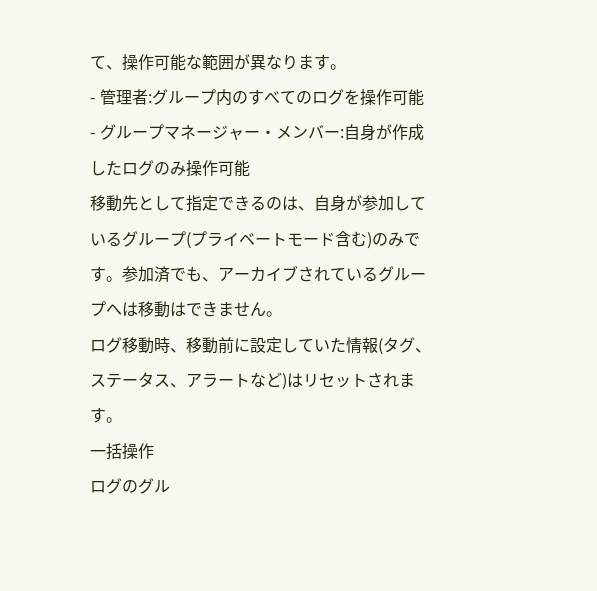て、操作可能な範囲が異なります。
- 管理者:グループ内のすべてのログを操作可能
- グループマネージャー・メンバー:自身が作成したログのみ操作可能
移動先として指定できるのは、自身が参加しているグループ(プライベートモード含む)のみです。参加済でも、アーカイブされているグループへは移動はできません。
ログ移動時、移動前に設定していた情報(タグ、ステータス、アラートなど)はリセットされます。
一括操作
ログのグル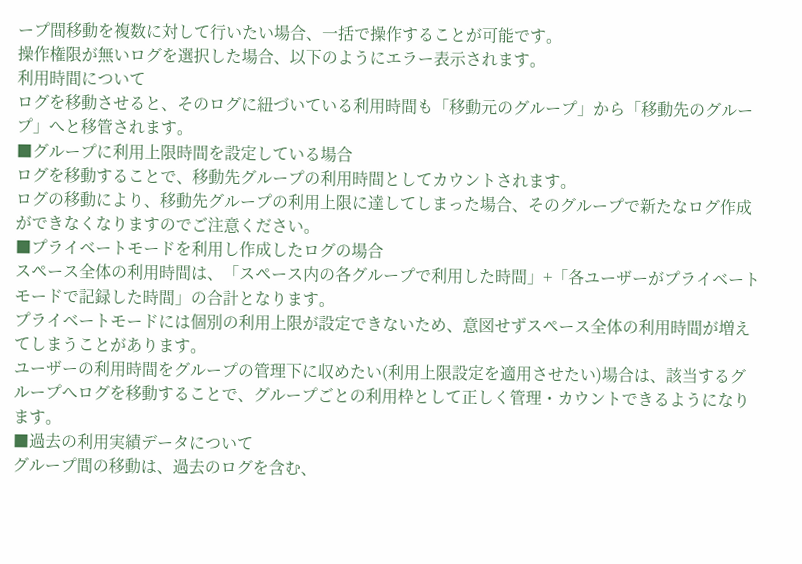ープ間移動を複数に対して行いたい場合、一括で操作することが可能です。
操作権限が無いログを選択した場合、以下のようにエラー表示されます。
利用時間について
ログを移動させると、そのログに紐づいている利用時間も「移動元のグループ」から「移動先のグループ」へと移管されます。
■グループに利用上限時間を設定している場合
ログを移動することで、移動先グループの利用時間としてカウントされます。
ログの移動により、移動先グループの利用上限に達してしまった場合、そのグループで新たなログ作成ができなくなりますのでご注意ください。
■プライベートモードを利用し作成したログの場合
スペース全体の利用時間は、「スペース内の各グループで利用した時間」+「各ユーザーがプライベートモードで記録した時間」の合計となります。
プライベートモードには個別の利用上限が設定できないため、意図せずスペース全体の利用時間が増えてしまうことがあります。
ユーザーの利用時間をグループの管理下に収めたい(利用上限設定を適用させたい)場合は、該当するグループへログを移動することで、グループごとの利用枠として正しく管理・カウントできるようになります。
■過去の利用実績データについて
グループ間の移動は、過去のログを含む、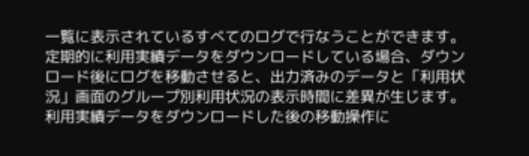一覧に表示されているすべてのログで行なうことができます。
定期的に利用実績データをダウンロードしている場合、ダウンロード後にログを移動させると、出力済みのデータと「利用状況」画面のグループ別利用状況の表示時間に差異が生じます。
利用実績データをダウンロードした後の移動操作に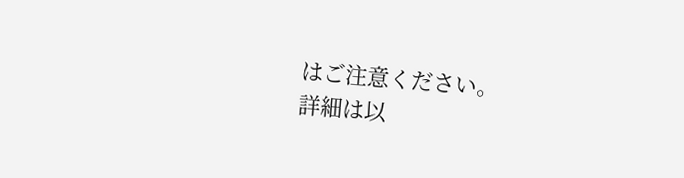はご注意ください。
詳細は以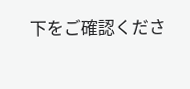下をご確認くださ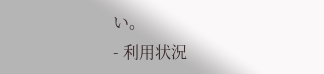い。
- 利用状況